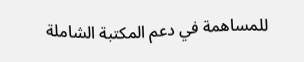للمساهمة في دعم المكتبة الشاملة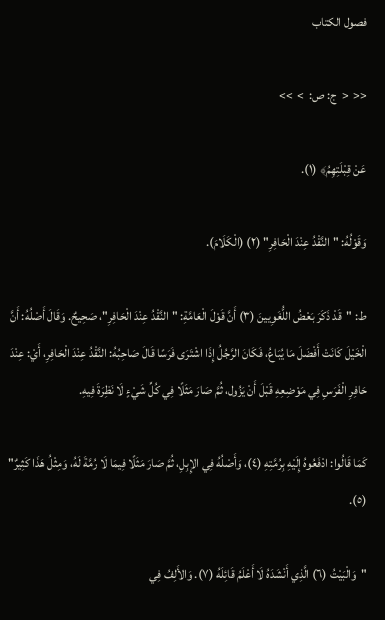فصول الكتاب

<<  <  ج: ص:  >  >>

عَنْ قِبْلَتِهِمُ﴾ (١).

وَقَوْلُهُ: "النَّقْدُ عِنْدَ الْحَافِرِ" (٢) (الْكَلَامَ).

ط: "قَدْ ذَكَرَ بَعْضُ اللُّغَوِيينَ (٣) أَنَّ قَوْلَ الْعَامَّةِ: "النَّقْدُ عِنْدَ الْحَافِرِ"، صَحِيحٌ. وَقَالَ أَصْلُهُ: أَنَّ الْخَيْلَ كَانَتْ أَفْضَلَ مَا يُبَاعُ، فَكَانَ الرَّجُلُ إِذَا اشْتَرَى فَرَسًا قَالَ صَاحِبُهُ: النَّقْدُ عِنْدَ الْحَافِرِ، أَيْ: عِنْدَ حَافِرِ الْفَرَسِ فِي مَوْضِعِهِ قَبْلَ أَنْ يَزُول، ثُمَّ صَارَ مَثَلًا فِي كُلِّ شَيْءٍ لَا نَظِرَةَ فِيهِ.

كَمَا قَالُوا: ادْفَعُوهُ إِلَيْهِ بِرُمَّتِهِ (٤)، وَأَصْلُهُ فِي الإِبِلِ، ثُمَّ صَارَ مَثَلًا فِيمَا لَا رُمَّةَ لَهُ، وَمِثْلُ هَذَا كَثِيرٌ" (٥).

"وَالْبَيْتُ (٦) الَّذِي أَنْشَدَهُ لَا أَعْلَمُ قَائِلَهُ (٧). وَالأَلِفُ فِي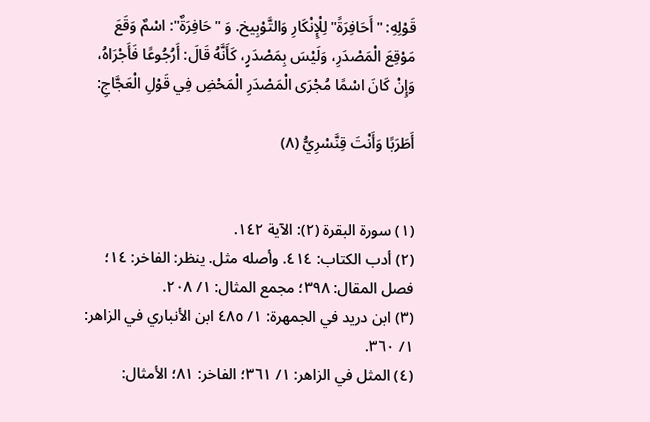قَوْلِهِ: "أَحَافِرَةً" لِلْإِنْكَارِ وَالتَّوْبِيخ. وَ "حَافِرَةٌ": اسْمٌ وَقَعَ مَوْقِعَ الْمَصْدَرِ، وَلَيْسَ بِمَصْدَرٍ، كَأَنَّهُ قَالَ: أَرُجُوعًا فَأَجْرَاهُ، وَإِنْ كَانَ اسْمًا مُجْرَى الْمَصْدَرِ الْمَحْضِ فِي قَوْلِ الْعَجَّاجِ:

أَطَرَبًا وَأَنْتَ قِنَّسْرِيُّ (٨)


(١) سورة البقرة (٢): الآية ١٤٢.
(٢) أدب الكتاب: ٤١٤. وأصله مثل. ينظر: الفاخر: ١٤؛ فصل المقال: ٣٩٨؛ مجمع المثال: ١/ ٢٠٨.
(٣) ابن دريد في الجمهرة: ١/ ٤٨٥ ابن الأنباري في الزاهر: ١/ ٣٦٠.
(٤) المثل في الزاهر: ١/ ٣٦١؛ الفاخر: ٨١؛ الأمثال: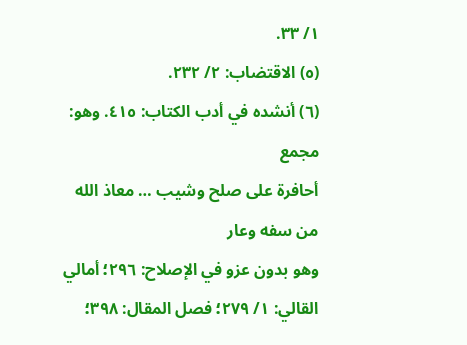١/ ٣٣.
(٥) الاقتضاب: ٢/ ٢٣٢.
(٦) أنشده في أدب الكتاب: ٤١٥. وهو:
مجمع
أحافرة على صلح وشيب … معاذ الله من سفه وعار
وهو بدون عزو في الإصلاح: ٢٩٦؛ أمالي القالي: ١/ ٢٧٩؛ فصل المقال: ٣٩٨؛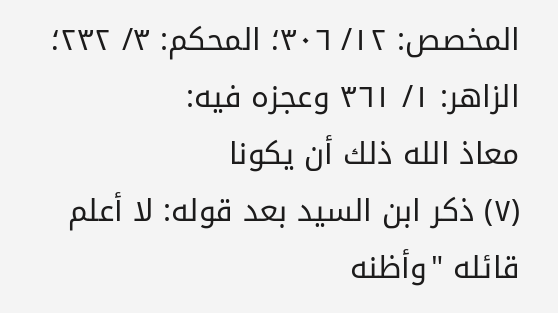المخصص: ١٢/ ٣٠٦؛ المحكم: ٣/ ٢٣٢؛ الزاهر: ١/ ٣٦١ وعجزه فيه:
معاذ الله ذلك أن يكونا
(٧) ذكر ابن السيد بعد قوله: لا أعلم قائله "وأظنه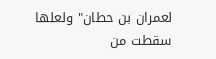لعمران بن حطان" ولعلها سقطت من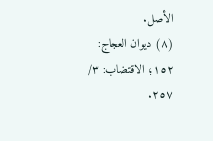الأصل.
(٨) ديوان العجاج: ١٥٢؛ الاقتضاب: ٣/ ٢٥٧.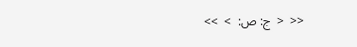<<  <  ج: ص:  >  >>